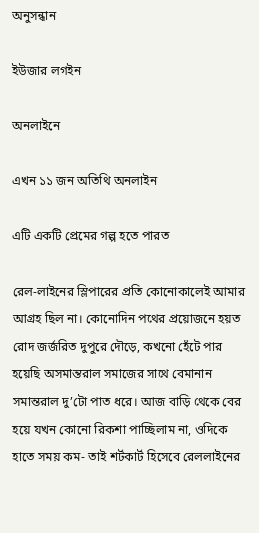অনুসন্ধান

ইউজার লগইন

অনলাইনে

এখন ১১ জন অতিথি অনলাইন

এটি একটি প্রেমের গল্প হতে পারত

রেল-লাইনের স্লিপারের প্রতি কোনোকালেই আমার আগ্রহ ছিল না। কোনোদিন পথের প্রয়োজনে হয়ত রোদ জর্জরিত দুপুরে দৌড়ে, কখনো হেঁটে পার হয়েছি অসমান্তরাল সমাজের সাথে বেমানান সমান্তরাল দু’টো পাত ধরে। আজ বাড়ি থেকে বের হয়ে যখন কোনো রিকশা পাচ্ছিলাম না, ওদিকে হাতে সময় কম- তাই শর্টকার্ট হিসেবে রেললাইনের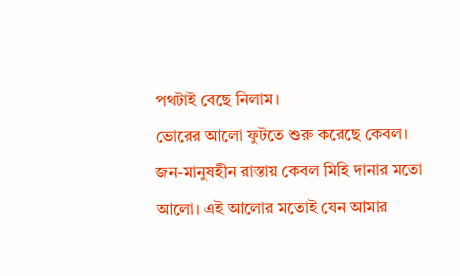পথটাই বেছে নিলাম।
ভোরের আলো ফুটতে শুরু করেছে কেবল। জন-মানুষহীন রাস্তায় কেবল মিহি দানার মতো আলো। এই আলোর মতোই যেন আমার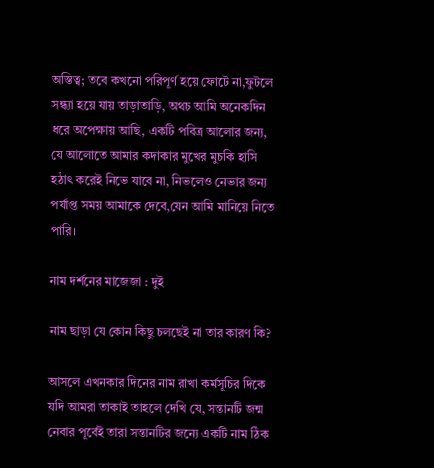অস্তিত্ব; তবে কখনো পরিপূর্ণ হয়ে ফোটে না,ফুটলে সন্ধ্যা হয়ে যায় তাড়াতাড়ি, অথচ আমি অনেকদিন ধরে অপেক্ষায় আছি, একটি পবিত্র আলোর জন্য, যে আলোতে আমার কদাকার মুখের মুচকি হাসি হঠাৎ করেই নিভে যাবে না, নিভলেও নেভার জন্য পর্যাপ্ত সময় আমাকে দেবে,যেন আমি মানিয়ে নিতে পারি।

নাম দর্শনের মাজেজা : দুই

নাম ছাড়া যে কোন কিছু চলছেই না তার কারণ কি?

আসলে এখনকার দিনের নাম রাখা কর্মসূচির দিকে যদি আমরা তাকাই তাহলে দেখি যে, সন্তানটি জন্ম নেবার পূর্বেই তারা সন্তানটির জন্যে একটি নাম ঠিক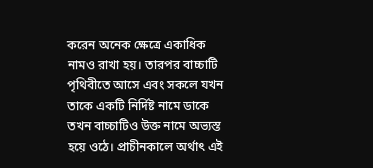করেন অনেক ক্ষেত্রে একাধিক নামও রাখা হয়। তারপর বাচ্চাটি পৃথিবীতে আসে এবং সকলে যখন তাকে একটি নির্দিষ্ট নামে ডাকে তখন বাচ্চাটিও উক্ত নামে অভ্যস্ত হয়ে ওঠে। প্রাচীনকালে অর্থাৎ এই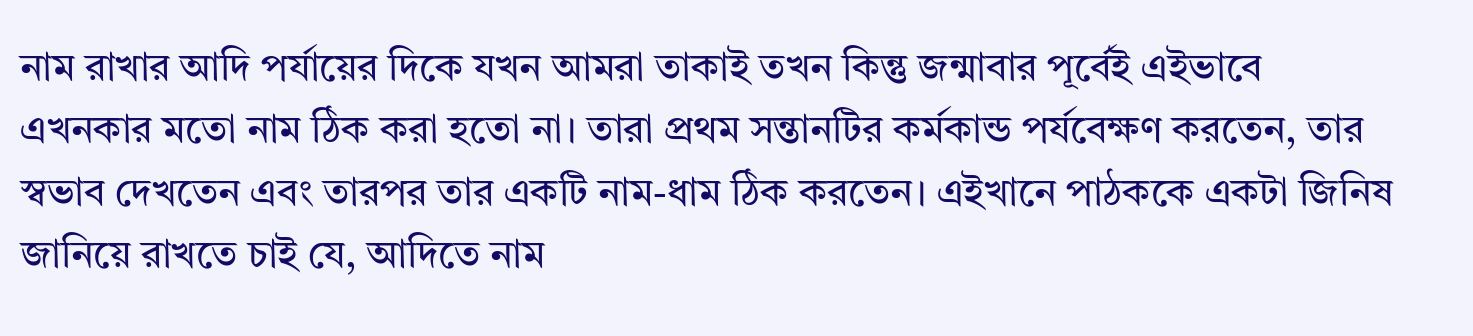নাম রাখার আদি পর্যায়ের দিকে যখন আমরা তাকাই তখন কিন্তু জন্মাবার পূর্বেই এইভাবে এখনকার মতো নাম ঠিক করা হতো না। তারা প্রথম সন্তানটির কর্মকান্ড পর্যবেক্ষণ করতেন, তার স্বভাব দেখতেন এবং তারপর তার একটি নাম-ধাম ঠিক করতেন। এইখানে পাঠককে একটা জিনিষ জানিয়ে রাখতে চাই যে, আদিতে নাম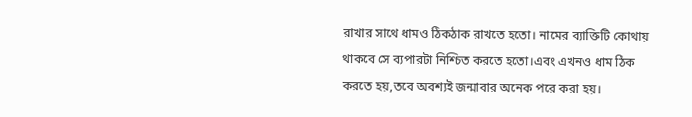রাখার সাথে ধামও ঠিকঠাক রাখতে হতো। নামের ব্যাক্তিটি কোথায় থাকবে সে ব্যপারটা নিশ্চিত করতে হতো।এবং এখনও ধাম ঠিক করতে হয়,তবে অবশ্যই জন্মাবার অনেক পরে করা হয়।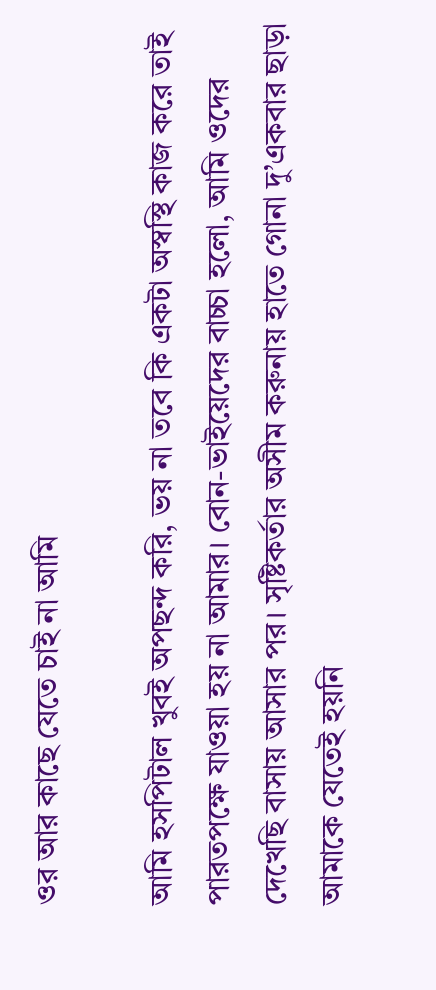ওর আর কাছে যেতে চাই না আমি

আমি হসপিটাল খুবই অপছন্দ করি, ভয় না তবে কি একটা অস্বস্থি কাজ করে তাই পারতপক্ষে যাওয়া হয় না আমার। বোন-ভাইয়েদের বাচ্চা হলো, আমি ওদের দেখেছি বাসায় আসার পর। সৃষ্টিকর্তার অসীম করুনায় হাতে গোনা দু’একবার ছাড়া আমাকে যেতেই হয়নি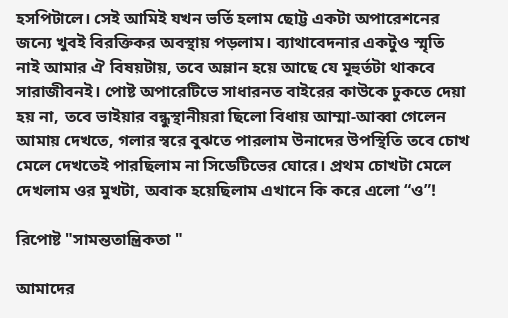হসপিটালে। সেই আমিই যখন ভর্তি হলাম ছোট্ট একটা অপারেশনের জন্যে খুবই বিরক্তিকর অবস্থায় পড়লাম। ব্যাথাবেদনার একটুও স্মৃতি নাই আমার ঐ বিষয়টায়, তবে অম্লান হয়ে আছে যে মূহুর্তটা থাকবে সারাজীবনই। পোষ্ট অপারেটিভে সাধারনত বাইরের কাউকে ঢুকতে দেয়া হয় না, তবে ভাইয়ার বন্ধুস্থানীয়রা ছিলো বিধায় আম্মা-আব্বা গেলেন আমায় দেখতে, গলার স্বরে বুঝতে পারলাম উনাদের উপস্থিতি তবে চোখ মেলে দেখতেই পারছিলাম না সিডেটিভের ঘোরে। প্রথম চোখটা মেলে দেখলাম ওর মুখটা, অবাক হয়েছিলাম এখানে কি করে এলো “ও”!

রিপোষ্ট "সামন্ততান্ত্রিকতা "

আমাদের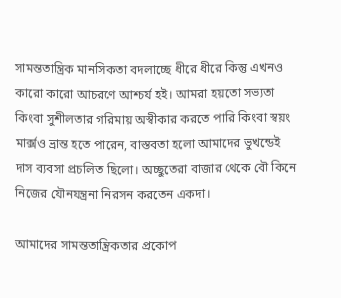সামন্ততান্ত্রিক মানসিকতা বদলাচ্ছে ধীরে ধীরে কিন্তু এখনও কারো কারো আচরণে আশ্চর্য হই। আমরা হয়তো সভ্যতা কিংবা সুশীলতার গরিমায় অস্বীকার করতে পারি কিংবা স্বয়ং মার্ক্সও ভ্রান্ত হতে পারেন, বাস্তবতা হলো আমাদের ভুখন্ডেই দাস ব্যবসা প্রচলিত ছিলো। অচ্ছুতেরা বাজার থেকে বৌ কিনে নিজের যৌনযন্ত্রনা নিরসন করতেন একদা।

আমাদের সামন্ততান্ত্রিকতার প্রকোপ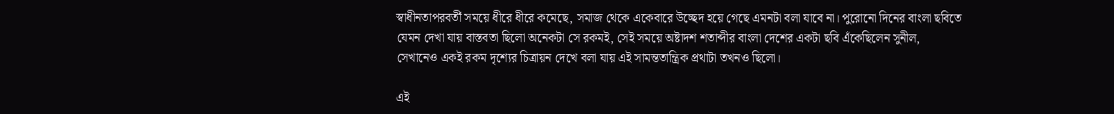স্বাধীনতাপরবর্তী সময়ে ধীরে ধীরে কমেছে, সমাজ থেকে একেবারে উচ্ছেদ হয়ে গেছে এমনটা বলা যাবে না। পুরোনো দিনের বাংলা ছবিতে যেমন দেখা যায় বাস্তবতা ছিলো অনেকটা সে রকমই, সেই সময়ে অষ্টাদশ শতাব্দীর বাংলা দেশের একটা ছবি এঁকেছিলেন সুনীল, সেখানেও একই রকম দৃশ্যের চিত্রায়ন দেখে বলা যায় এই সামন্ততান্ত্রিক প্রথাটা তখনও ছিলো।

এই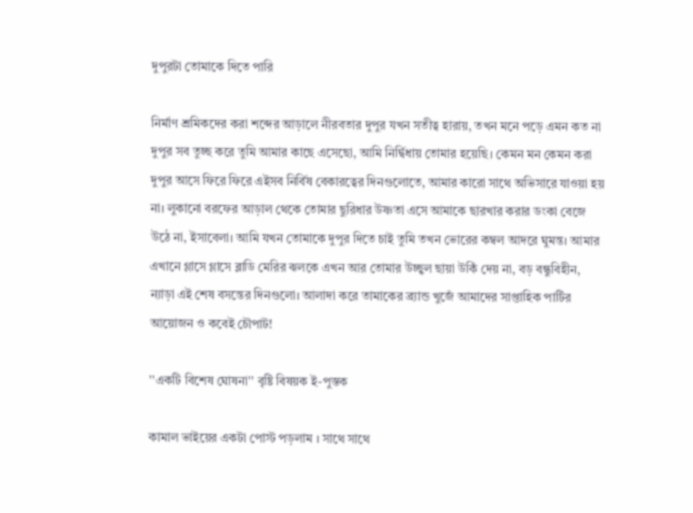দুপুরটা তোমাকে দিতে পারি

নির্মাণ শ্রমিকদের করা শব্দের আড়ালে নীরবতার দুপুর যখন সতীত্ব হারায়, তখন মনে পড়ে এমন কত না দুপুর সব তুচ্ছ করে তুমি আমার কাছে এসেছো, আমি নির্দ্বিধায় তোমার হয়েছি। কেমন মন কেমন করা দুপুর আসে ফিরে ফিরে এইসব নির্বিষ বেকারত্বের দিনগুলোতে, আমার কারো সাথে অভিসারে যাওয়া হয় না। লুকানো বরফের আড়াল থেকে তোমার ছুরিধার উষ্ণতা এসে আমাকে ছারখার করার ডংকা বেজে উঠে না, ইসাবেলা। আমি যখন তোমাকে দুপুর দিতে চাই তুমি তখন ভোরের কম্বল আদরে ঘুমন্ত। আমার এখানে গ্লাসে গ্লাসে ব্লাডি মেরির ঝলকে এখন আর তোমার উচ্ছ্বল ছায়া উকিঁ দেয় না, বড় বন্ধুবিহীন, ন্যাড়া এই শেষ বসন্তের দিনগুলো। আলাদা করে তামাকের ব্র্যান্ড খুজেঁ আমাদের সাপ্তাহিক পার্টির আয়োজন ও কবেই চৌপাট!

''একটি বিশেষ ঘোষনা'' বৃষ্টি বিষয়ক ই-পুস্তক

কামাল ভাইয়ের একটা পোস্ট পড়লাম । সাথে সাথে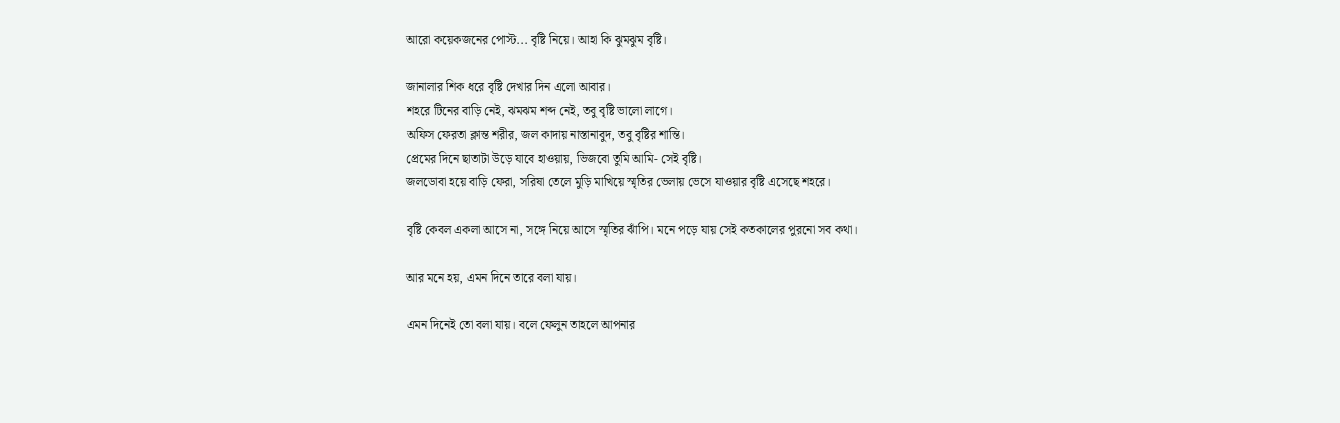আরো কয়েকজনের পোস্ট... বৃষ্টি নিয়ে। আহা কি ঝুমঝুম বৃষ্টি।

জানালার শিক ধরে বৃষ্টি দেখার দিন এলো আবার।
শহরে টিনের বাড়ি নেই, ঝমঝম শব্দ নেই, তবু বৃষ্টি ভালো লাগে।
অফিস ফেরতা ক্লান্ত শরীর, জল কাদায় নাস্তানাবুদ, তবু বৃষ্টির শান্তি।
প্রেমের দিনে ছাতাটা উড়ে যাবে হাওয়ায়, ভিজবো তুমি আমি- সেই বৃষ্টি।
জলডোবা হয়ে বাড়ি ফেরা, সরিষা তেলে মুড়ি মাখিয়ে স্মৃতির ভেলায় ভেসে যাওয়ার বৃষ্টি এসেছে শহরে।

বৃষ্টি কেবল একলা আসে না, সঙ্গে নিয়ে আসে স্মৃতির ঝাঁপি। মনে পড়ে যায় সেই কতকালের পুরনো সব কথা।

আর মনে হয়, এমন দিনে তারে বলা যায়।

এমন দিনেই তো বলা যায়। বলে ফেলুন তাহলে আপনার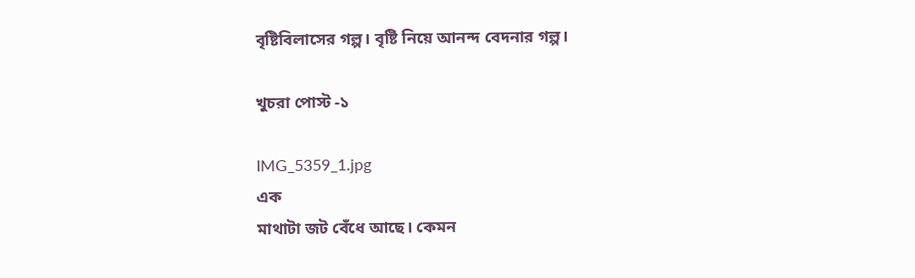বৃষ্টিবিলাসের গল্প। বৃষ্টি নিয়ে আনন্দ বেদনার গল্প।

খুচরা পোস্ট -১

IMG_5359_1.jpg
এক
মাথাটা জট বেঁধে আছে। কেমন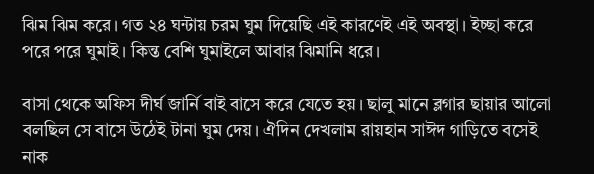ঝিম ঝিম করে। গত ২৪ ঘন্টায় চরম ঘুম দিয়েছি এই কারণেই এই অবস্থা। ইচ্ছা করে পরে পরে ঘুমাই। কিন্ত বেশি ঘুমাইলে আবার ঝিমানি ধরে।

বাসা থেকে অফিস দীর্ঘ জার্নি বাই বাসে করে যেতে হয়। ছালু মানে ব্লগার ছায়ার আলো বলছিল সে বাসে উঠেই টানা ঘুম দেয়। ঐদিন দেখলাম রায়হান সাঈদ গাড়িতে বসেই নাক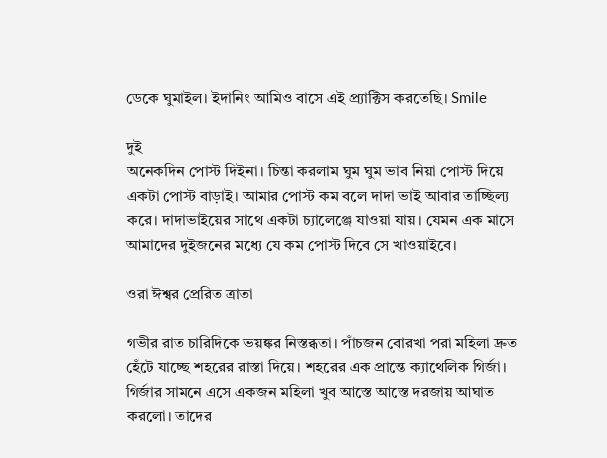ডেকে ঘুমাইল। ইদানিং আমিও বাসে এই প্র্যাক্টিস করতেছি। Smile

দুই
অনেকদিন পোস্ট দিইনা। চিন্তা করলাম ঘুম ঘুম ভাব নিয়া পোস্ট দিয়ে একটা পোস্ট বাড়াই। আমার পোস্ট কম বলে দাদা ভাই আবার তাচ্ছিল্য করে। দাদাভাইয়ের সাথে একটা চ্যালেঞ্জে যাওয়া যায়। যেমন এক মাসে আমাদের দুইজনের মধ্যে যে কম পোস্ট দিবে সে খাওয়াইবে।

ওরা ঈশ্বর প্রেরিত ত্রাতা

গভীর রাত চারিদিকে ভয়ঙ্কর নিস্তব্ধতা। পাঁচজন বোরখা পরা মহিলা দ্রুত হেঁটে যাচ্ছে শহরের রাস্তা দিয়ে। শহরের এক প্রান্তে ক্যাথেলিক গির্জা। গির্জার সামনে এসে একজন মহিলা খুব আস্তে আস্তে দরজায় আঘাত করলো। তাদের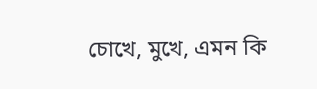চোখে, মুখে, এমন কি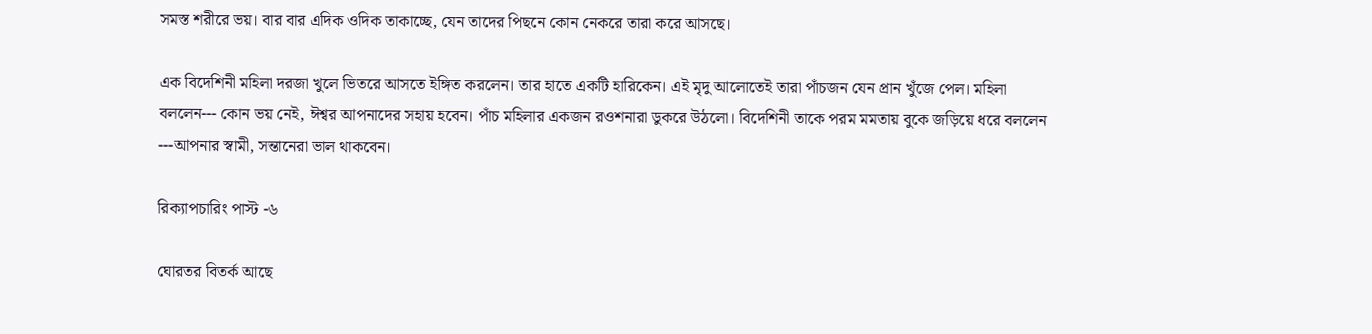সমস্ত শরীরে ভয়। বার বার এদিক ওদিক তাকাচ্ছে, যেন তাদের পিছনে কোন নেকরে তারা করে আসছে।

এক বিদেশিনী মহিলা দরজা খুলে ভিতরে আসতে ইঙ্গিত করলেন। তার হাতে একটি হারিকেন। এই মৃদু আলোতেই তারা পাঁচজন যেন প্রান খুঁজে পেল। মহিলা বললেন--- কোন ভয় নেই, ঈশ্বর আপনাদের সহায় হবেন। পাঁচ মহিলার একজন রওশনারা ডুকরে উঠলো। বিদেশিনী তাকে পরম মমতায় বুকে জড়িয়ে ধরে বললেন ---আপনার স্বামী, সন্তানেরা ভাল থাকবেন।

রিক্যাপচারিং পাস্ট -৬

ঘোরতর বিতর্ক আছে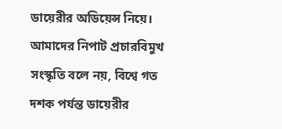ডায়েরীর অডিয়েন্স নিয়ে। আমাদের নিপাট প্রচারবিমুখ সংস্কৃতি বলে নয়, বিশ্বে গত দশক পর্যন্ত ডায়েরীর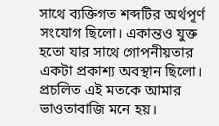সাথে ব্যক্তিগত শব্দটির অর্থপূর্ণ সংযোগ ছিলো। একান্তও যুক্ত হতো যার সাথে গোপনীয়তার একটা প্রকাশ্য অবস্থান ছিলো। প্রচলিত এই মতকে আমার ভাওতাবাজি মনে হয়।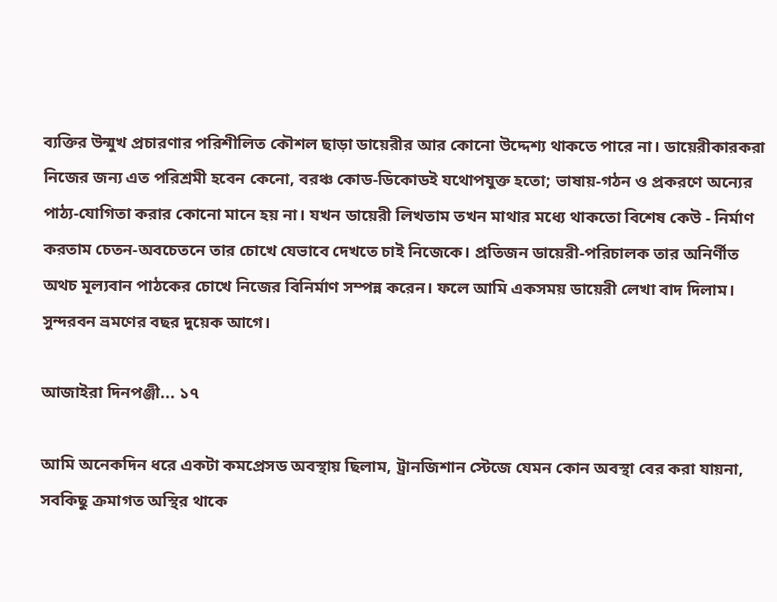ব্যক্তির উন্মুখ প্রচারণার পরিশীলিত কৌশল ছাড়া ডায়েরীর আর কোনো উদ্দেশ্য থাকতে পারে না। ডায়েরীকারকরা নিজের জন্য এত পরিশ্রমী হবেন কেনো, বরঞ্চ কোড-ডিকোডই যথোপযুক্ত হতো; ভাষায়-গঠন ও প্রকরণে অন্যের পাঠ্য-যোগিতা করার কোনো মানে হয় না। যখন ডায়েরী লিখতাম তখন মাথার মধ্যে থাকতো বিশেষ কেউ - নির্মাণ করতাম চেতন-অবচেতনে তার চোখে যেভাবে দেখতে চাই নিজেকে। প্রতিজন ডায়েরী-পরিচালক তার অনির্ণীত অথচ মূল্যবান পাঠকের চোখে নিজের বিনির্মাণ সম্পন্ন করেন। ফলে আমি একসময় ডায়েরী লেখা বাদ দিলাম। সুন্দরবন ভ্রমণের বছর দুয়েক আগে।

আজাইরা দিনপঞ্জী... ১৭

আমি অনেকদিন ধরে একটা কমপ্রেসড অবস্থায় ছিলাম, ট্রানজিশান স্টেজে যেমন কোন অবস্থা বের করা যায়না, সবকিছু ক্রমাগত অস্থির থাকে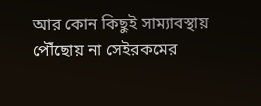আর কোন কিছুই সাম্যাবস্থায় পৌঁছোয় না সেইরকমের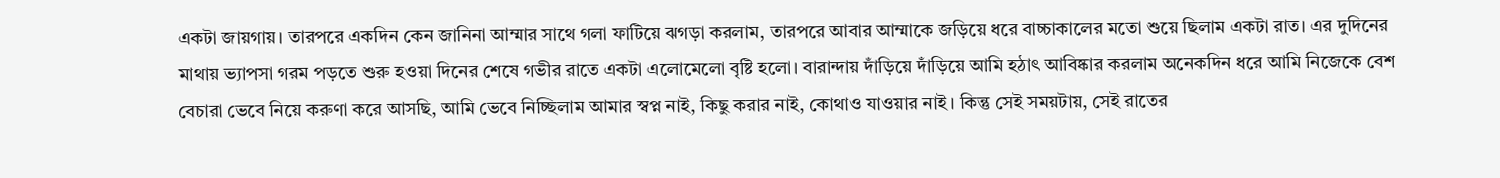একটা জায়গায়। তারপরে একদিন কেন জানিনা আম্মার সাথে গলা ফাটিয়ে ঝগড়া করলাম, তারপরে আবার আম্মাকে জড়িয়ে ধরে বাচ্চাকালের মতো শুয়ে ছিলাম একটা রাত। এর দুদিনের মাথায় ভ্যাপসা গরম পড়তে শুরু হওয়া দিনের শেষে গভীর রাতে একটা এলোমেলো বৃষ্টি হলো। বারান্দায় দাঁড়িয়ে দাঁড়িয়ে আমি হঠাৎ আবিষ্কার করলাম অনেকদিন ধরে আমি নিজেকে বেশ বেচারা ভেবে নিয়ে করুণা করে আসছি, আমি ভেবে নিচ্ছিলাম আমার স্বপ্ন নাই, কিছু করার নাই, কোথাও যাওয়ার নাই। কিন্তু সেই সময়টায়, সেই রাতের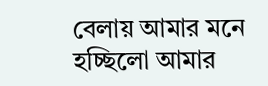বেলায় আমার মনে হচ্ছিলো আমার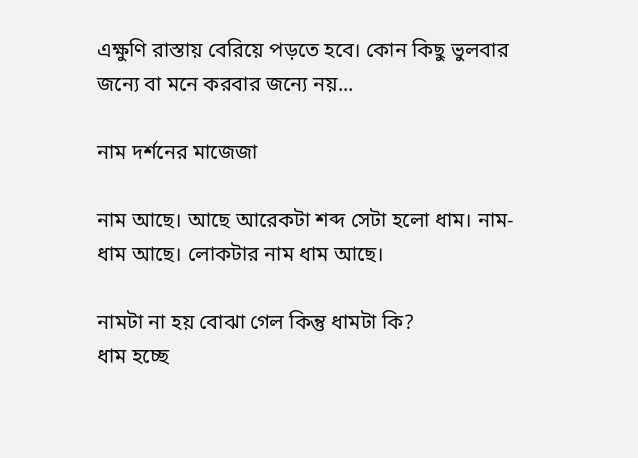এক্ষুণি রাস্তায় বেরিয়ে পড়তে হবে। কোন কিছু ভুলবার জন্যে বা মনে করবার জন্যে নয়...

নাম দর্শনের মাজেজা

নাম আছে। আছে আরেকটা শব্দ সেটা হলো ধাম। নাম-ধাম আছে। লোকটার নাম ধাম আছে।

নামটা না হয় বোঝা গেল কিন্তু ধামটা কি?
ধাম হচ্ছে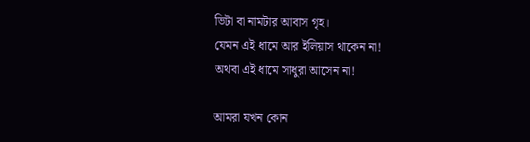ভিটা বা নামটার আবাস গৃহ।
যেমন এই ধামে আর ইলিয়াস থাকেন না!
অথবা এই ধামে সাধুরা আসেন না!

আমরা যখন কোন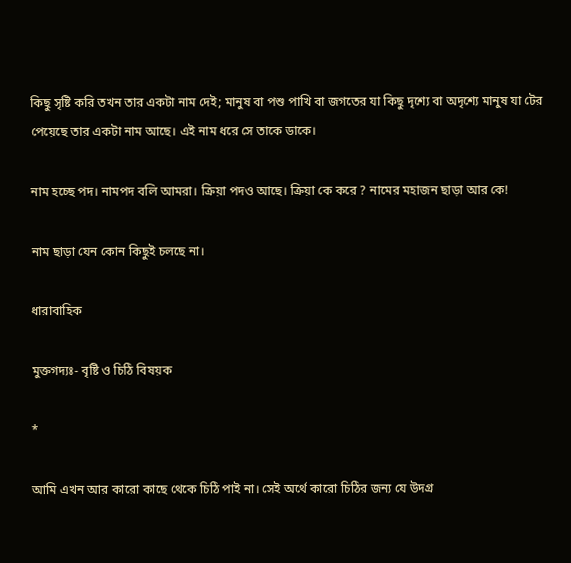কিছু সৃষ্টি করি তখন তার একটা নাম দেই; মানুষ বা পশু পাখি বা জগতের যা কিছু দৃশ্যে বা অদৃশ্যে মানুষ যা টের পেয়েছে তার একটা নাম আছে। এই নাম ধরে সে তাকে ডাকে।

নাম হচ্ছে পদ। নামপদ বলি আমরা। ক্রিয়া পদও আছে। ক্রিয়া কে করে ? নামের মহাজন ছাড়া আর কে!

নাম ছাড়া যেন কোন কিছুই চলছে না।

ধারাবাহিক

মুক্তগদ্যঃ- বৃষ্টি ও চিঠি বিষয়ক

*

আমি এখন আর কারো কাছে থেকে চিঠি পাই না। সেই অর্থে কারো চিঠির জন্য যে উদগ্র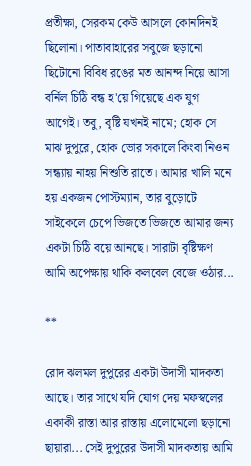প্রতীক্ষা, সেরকম কেউ আসলে কোনদিনই ছিলোনা। পাতাবাহারের সবুজে ছড়ানো ছিটোনো বিবিধ রঙের মত আনন্দ নিয়ে আসা বর্নিল চিঠি বন্ধ হ'য়ে গিয়েছে এক যুগ আগেই। তবু, বৃষ্টি যখনই নামে; হোক সে মাঝ দুপুরে, হোক ভোর সকালে কিংবা নিওন সন্ধ্যায় নাহয় নিশুতি রাতে। আমার খালি মনে হয় একজন পোস্টম্যান, তার বুড়োটে সাইকেলে চেপে ভিজতে ভিজতে আমার জন্য একটা চিঠি বয়ে আনছে। সারাটা বৃষ্টিক্ষণ আমি অপেক্ষায় থাকি কলবেল বেজে ওঠার...

**

রোদ ঝলমল দুপুরের একটা উদাসী মাদকতা আছে। তার সাথে যদি যোগ দেয় মফস্বলের একাকী রাস্তা আর রাস্তায় এলোমেলো ছড়ানো ছায়ারা... সেই দুপুরের উদাসী মাদকতায় আমি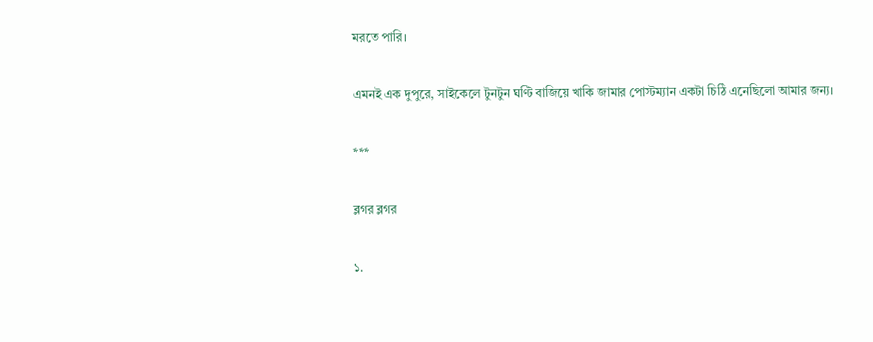মরতে পারি।

এমনই এক দুপুরে, সাইকেলে টুনটুন ঘণ্টি বাজিয়ে খাকি জামার পোস্টম্যান একটা চিঠি এনেছিলো আমার জন্য।

***

ব্লগর ব্লগর

১.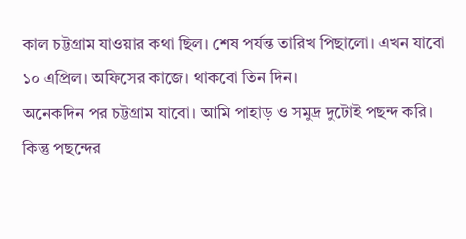কাল চট্টগ্রাম যাওয়ার কথা ছিল। শেষ পর্যন্ত তারিখ পিছালো। এখন যাবো ১০ এপ্রিল। অফিসের কাজে। থাকবো তিন দিন।
অনেকদিন পর চট্টগ্রাম যাবো। আমি পাহাড় ও সমুদ্র দুটোই পছন্দ করি। কিন্তু পছন্দের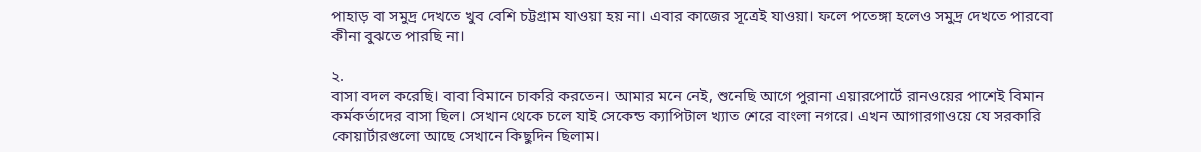পাহাড় বা সমুদ্র দেখতে খুব বেশি চট্টগ্রাম যাওয়া হয় না। এবার কাজের সূত্রেই যাওয়া। ফলে পতেঙ্গা হলেও সমুদ্র দেখতে পারবো কীনা বুঝতে পারছি না।

২.
বাসা বদল করেছি। বাবা বিমানে চাকরি করতেন। আমার মনে নেই, শুনেছি আগে পুরানা এয়ারপোর্টে রানওয়ের পাশেই বিমান কর্মকর্তাদের বাসা ছিল। সেখান থেকে চলে যাই সেকেন্ড ক্যাপিটাল খ্যাত শেরে বাংলা নগরে। এখন আগারগাওয়ে যে সরকারি কোয়ার্টারগুলো আছে সেখানে কিছুদিন ছিলাম।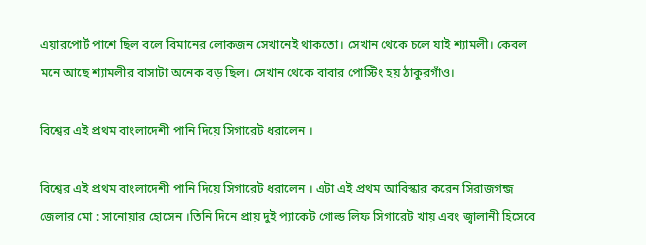এয়ারপোর্ট পাশে ছিল বলে বিমানের লোকজন সেখানেই থাকতো। সেখান থেকে চলে যাই শ্যামলী। কেবল মনে আছে শ্যামলীর বাসাটা অনেক বড় ছিল। সেখান থেকে বাবার পোস্টিং হয় ঠাকুরগাঁও।

বিশ্বের এই প্রথম বাংলাদেশী পানি দিয়ে সিগারেট ধরালেন ।

বিশ্বের এই প্রথম বাংলাদেশী পানি দিয়ে সিগারেট ধরালেন । এটা এই প্রথম আবিস্কার করেন সিরাজগন্জ জেলার মো : সানোয়ার হোসেন ।তিনি দিনে প্রায় দুই প‌্যাকেট গোল্ড লিফ সিগারেট খায় এবং জ্বালানী হিসেবে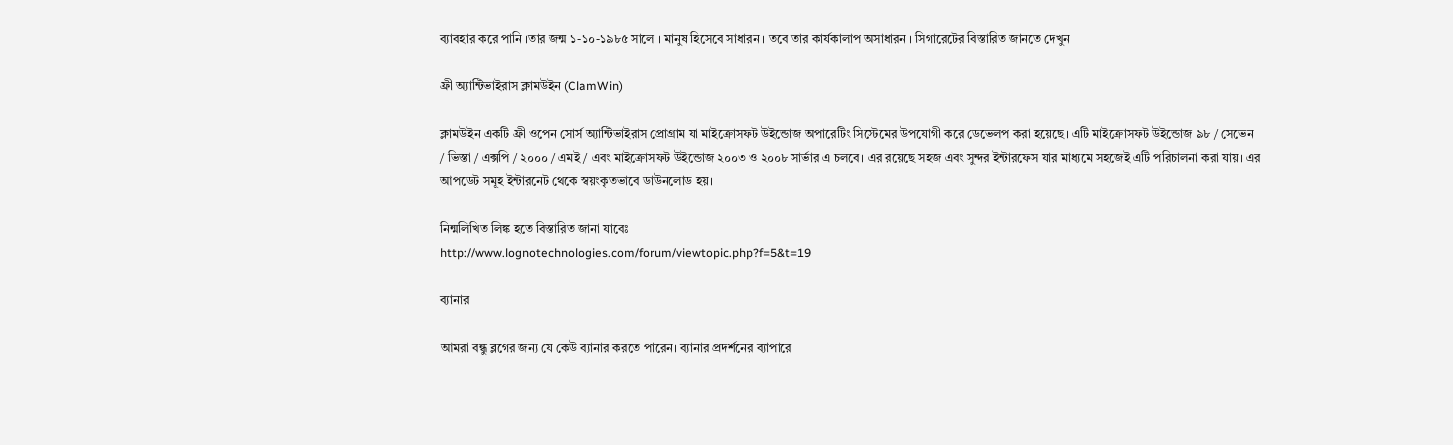ব্যাবহার করে পানি ।তার জন্ম ১-১০-১৯৮৫ সালে । মানুষ হিসেবে সাধারন । তবে তার কার্যকালাপ অসাধারন । সিগারেটের বিস্তারিত জানতে দেখুন

ফ্রী অ্যান্টিভাইরাস ক্লামউইন (ClamWin)

ক্লামউইন একটি ফ্রী ওপেন সোর্স অ্যান্টিভাইরাস প্রোগ্রাম যা মাইক্রোসফট উইন্ডোজ অপারেটিং সিস্টেমের উপযোগী করে ডেভেলপ করা হয়েছে। এটি মাইক্রোসফট উইন্ডোজ ৯৮ / সেভেন / ভিস্তা / এক্সপি / ২০০০ / এমই / এবং মাইক্রোসফট উইন্ডোজ ২০০৩ ও ২০০৮ সার্ভার এ চলবে। এর রয়েছে সহজ এবং সুন্দর ইন্টারফেস যার মাধ্যমে সহজেই এটি পরিচালনা করা যায়। এর আপডেট সমূহ ইন্টারনেট থেকে স্বয়ংকৃতভাবে ডাউনলোড হয়।

নিন্মলিখিত লিঙ্ক হতে বিস্তারিত জানা যাবেঃ
http://www.lognotechnologies.com/forum/viewtopic.php?f=5&t=19

ব্যানার

আমরা বন্ধু ব্লগের জন্য যে কেউ ব্যানার করতে পারেন। ব্যানার প্রদর্শনের ব্যাপারে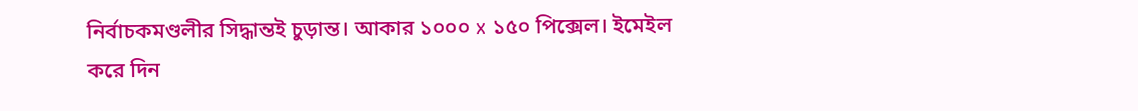নির্বাচকমণ্ডলীর সিদ্ধান্তই চুড়ান্ত। আকার ১০০০ x ১৫০ পিক্সেল। ইমেইল করে দিন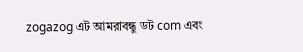zogazog এট আমরাবন্ধু ডট com এবং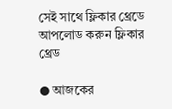সেই সাথে ফ্লিকার থ্রেডে আপলোড করুন ফ্লিকার থ্রেড

● আজকের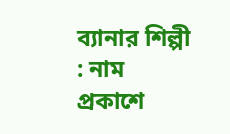ব্যানার শিল্পী : নাম প্রকাশে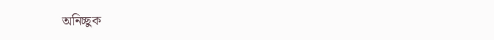অনিচ্ছুক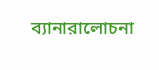ব্যানারালোচনা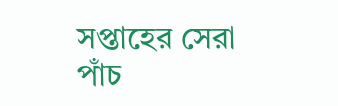সপ্তাহের সেরা পাঁচ